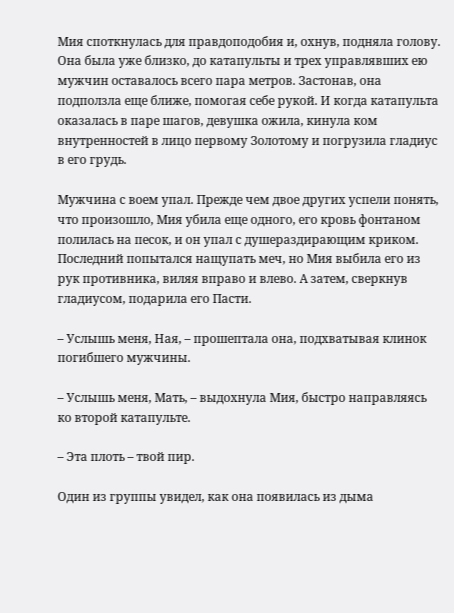Мия споткнулась для правдоподобия и, охнув, подняла голову. Она была уже близко, до катапульты и трех управлявших ею мужчин оставалось всего пара метров. Застонав, она подползла еще ближе, помогая себе рукой. И когда катапульта оказалась в паре шагов, девушка ожила, кинула ком внутренностей в лицо первому Золотому и погрузила гладиус в его грудь.

Мужчина с воем упал. Прежде чем двое других успели понять, что произошло, Мия убила еще одного, его кровь фонтаном полилась на песок, и он упал с душераздирающим криком. Последний попытался нащупать меч, но Мия выбила его из рук противника, виляя вправо и влево. А затем, сверкнув гладиусом, подарила его Пасти.

– Услышь меня, Ная, – прошептала она, подхватывая клинок погибшего мужчины.

– Услышь меня, Мать, – выдохнула Мия, быстро направляясь ко второй катапульте.

– Эта плоть – твой пир.

Один из группы увидел, как она появилась из дыма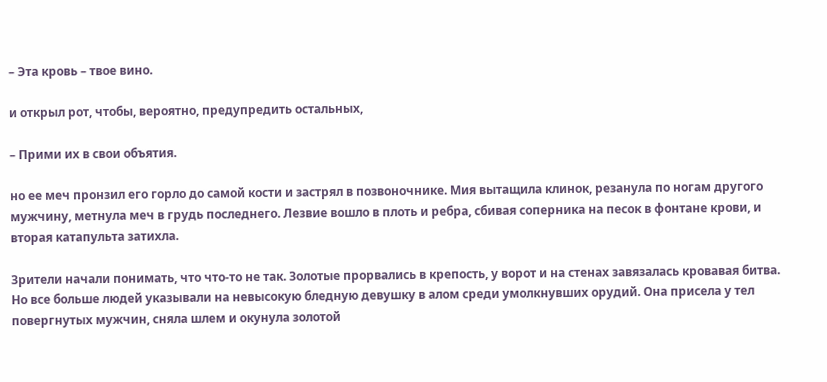– Эта кровь – твое вино.

и открыл рот, чтобы, вероятно, предупредить остальных,

– Прими их в свои объятия.

но ее меч пронзил его горло до самой кости и застрял в позвоночнике. Мия вытащила клинок, резанула по ногам другого мужчину, метнула меч в грудь последнего. Лезвие вошло в плоть и ребра, сбивая соперника на песок в фонтане крови, и вторая катапульта затихла.

Зрители начали понимать, что что-то не так. Золотые прорвались в крепость, у ворот и на стенах завязалась кровавая битва. Но все больше людей указывали на невысокую бледную девушку в алом среди умолкнувших орудий. Она присела у тел повергнутых мужчин, сняла шлем и окунула золотой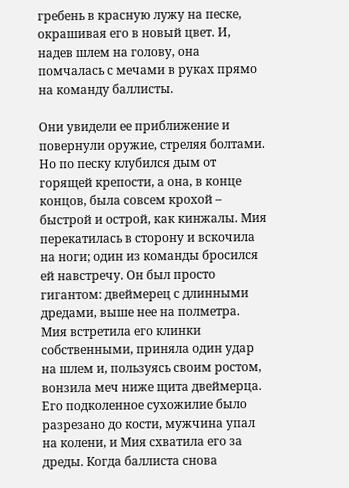гребень в красную лужу на песке, окрашивая его в новый цвет. И, надев шлем на голову, она помчалась с мечами в руках прямо на команду баллисты.

Они увидели ее приближение и повернули оружие, стреляя болтами. Но по песку клубился дым от горящей крепости, а она, в конце концов, была совсем крохой – быстрой и острой, как кинжалы. Мия перекатилась в сторону и вскочила на ноги; один из команды бросился ей навстречу. Он был просто гигантом: двеймерец с длинными дредами, выше нее на полметра. Мия встретила его клинки собственными, приняла один удар на шлем и, пользуясь своим ростом, вонзила меч ниже щита двеймерца. Его подколенное сухожилие было разрезано до кости, мужчина упал на колени, и Мия схватила его за дреды. Когда баллиста снова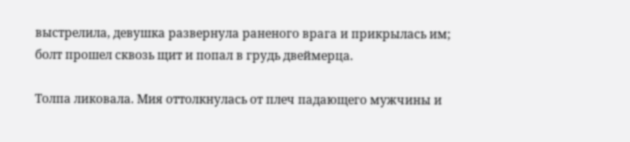выстрелила, девушка развернула раненого врага и прикрылась им; болт прошел сквозь щит и попал в грудь двеймерца.

Толпа ликовала. Мия оттолкнулась от плеч падающего мужчины и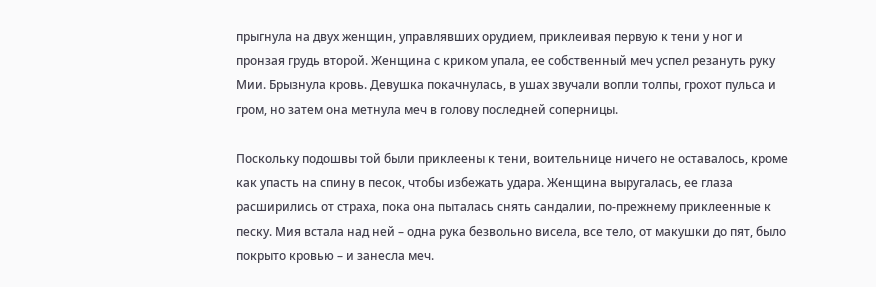прыгнула на двух женщин, управлявших орудием, приклеивая первую к тени у ног и пронзая грудь второй. Женщина с криком упала, ее собственный меч успел резануть руку Мии. Брызнула кровь. Девушка покачнулась, в ушах звучали вопли толпы, грохот пульса и гром, но затем она метнула меч в голову последней соперницы.

Поскольку подошвы той были приклеены к тени, воительнице ничего не оставалось, кроме как упасть на спину в песок, чтобы избежать удара. Женщина выругалась, ее глаза расширились от страха, пока она пыталась снять сандалии, по-прежнему приклеенные к песку. Мия встала над ней – одна рука безвольно висела, все тело, от макушки до пят, было покрыто кровью – и занесла меч.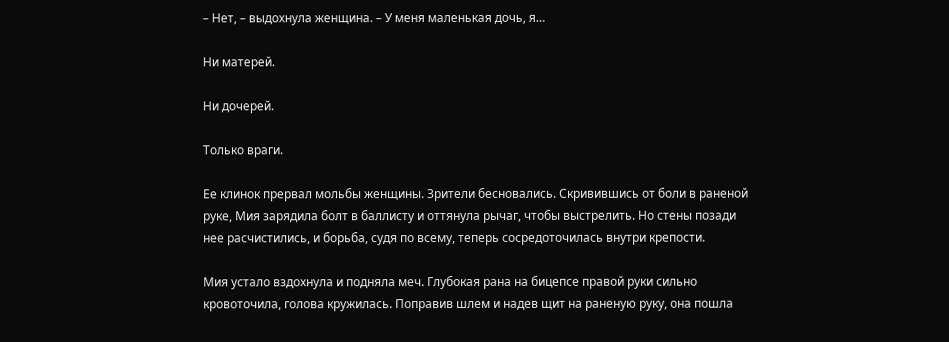– Нет, – выдохнула женщина. – У меня маленькая дочь, я…

Ни матерей.

Ни дочерей.

Только враги.

Ее клинок прервал мольбы женщины. Зрители бесновались. Скривившись от боли в раненой руке, Мия зарядила болт в баллисту и оттянула рычаг, чтобы выстрелить. Но стены позади нее расчистились, и борьба, судя по всему, теперь сосредоточилась внутри крепости.

Мия устало вздохнула и подняла меч. Глубокая рана на бицепсе правой руки сильно кровоточила, голова кружилась. Поправив шлем и надев щит на раненую руку, она пошла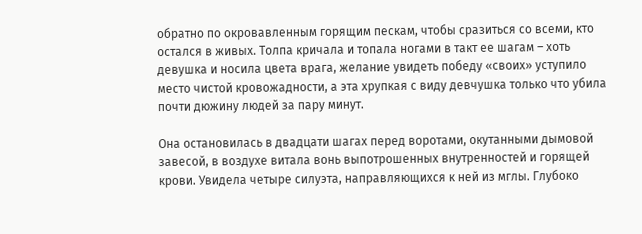обратно по окровавленным горящим пескам, чтобы сразиться со всеми, кто остался в живых. Толпа кричала и топала ногами в такт ее шагам – хоть девушка и носила цвета врага, желание увидеть победу «своих» уступило место чистой кровожадности, а эта хрупкая с виду девчушка только что убила почти дюжину людей за пару минут.

Она остановилась в двадцати шагах перед воротами, окутанными дымовой завесой, в воздухе витала вонь выпотрошенных внутренностей и горящей крови. Увидела четыре силуэта, направляющихся к ней из мглы. Глубоко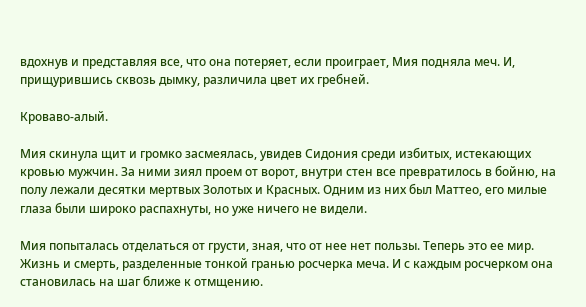вдохнув и представляя все, что она потеряет, если проиграет, Мия подняла меч. И, прищурившись сквозь дымку, различила цвет их гребней.

Кроваво-алый.

Мия скинула щит и громко засмеялась, увидев Сидония среди избитых, истекающих кровью мужчин. За ними зиял проем от ворот, внутри стен все превратилось в бойню, на полу лежали десятки мертвых Золотых и Красных. Одним из них был Маттео, его милые глаза были широко распахнуты, но уже ничего не видели.

Мия попыталась отделаться от грусти, зная, что от нее нет пользы. Теперь это ее мир. Жизнь и смерть, разделенные тонкой гранью росчерка меча. И с каждым росчерком она становилась на шаг ближе к отмщению.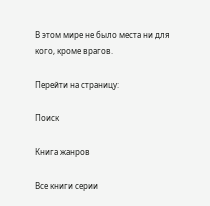В этом мире не было места ни для кого, кроме врагов.

Перейти на страницу:

Поиск

Книга жанров

Все книги серии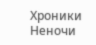Хроники Неночи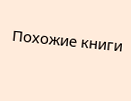Похожие книги